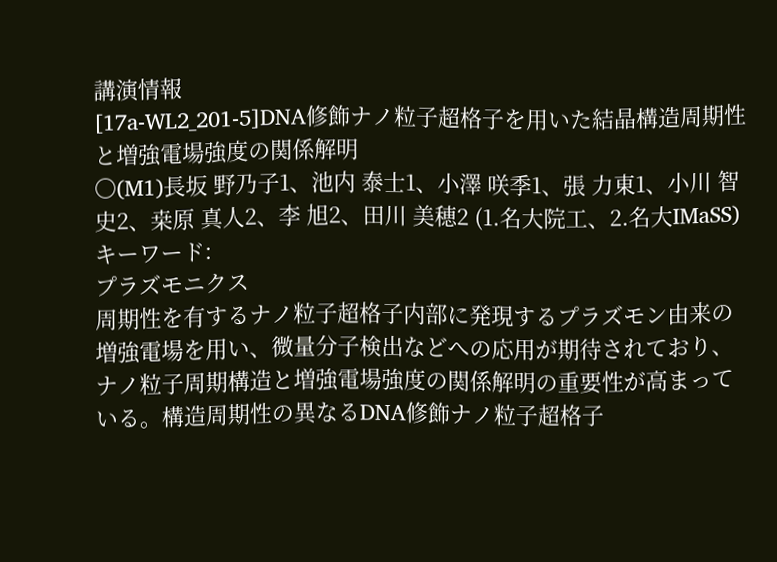講演情報
[17a-WL2_201-5]DNA修飾ナノ粒子超格子を用いた結晶構造周期性と増強電場強度の関係解明
〇(M1)長坂 野乃子1、池内 泰士1、小澤 咲季1、張 力東1、小川 智史2、桒原 真人2、李 旭2、田川 美穂2 (1.名大院工、2.名大IMaSS)
キーワード:
プラズモニクス
周期性を有するナノ粒子超格子内部に発現するプラズモン由来の増強電場を用い、微量分子検出などへの応用が期待されており、ナノ粒子周期構造と増強電場強度の関係解明の重要性が高まっている。構造周期性の異なるDNA修飾ナノ粒子超格子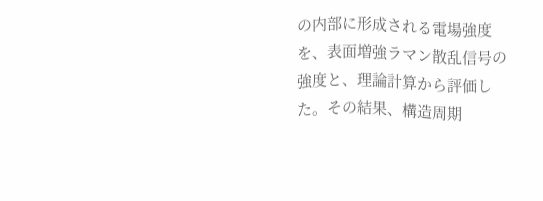の内部に形成される電場強度を、表面増強ラマン散乱信号の強度と、理論計算から評価した。その結果、構造周期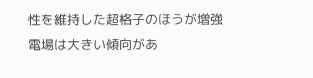性を維持した超格子のほうが増強電場は大きい傾向があ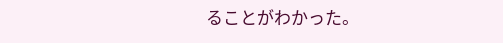ることがわかった。